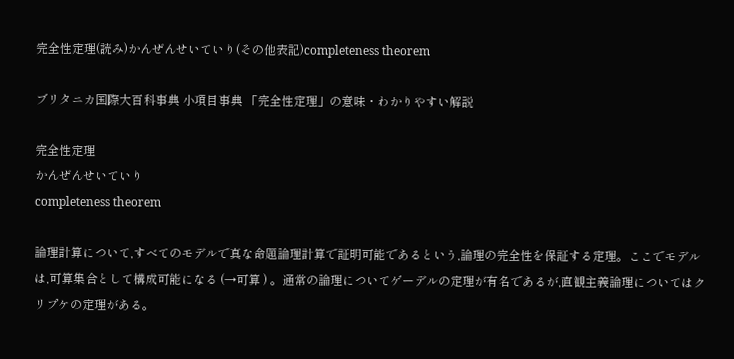完全性定理(読み)かんぜんせいていり(その他表記)completeness theorem

ブリタニカ国際大百科事典 小項目事典 「完全性定理」の意味・わかりやすい解説

完全性定理
かんぜんせいていり
completeness theorem

論理計算について,すべてのモデルで真な命題論理計算で証明可能であるという,論理の完全性を保証する定理。ここでモデルは,可算集合として構成可能になる (→可算 ) 。通常の論理についてゲーデルの定理が有名であるが,直観主義論理についてはクリプケの定理がある。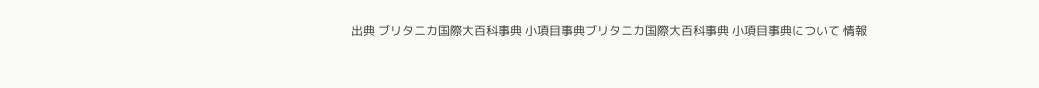出典 ブリタニカ国際大百科事典 小項目事典ブリタニカ国際大百科事典 小項目事典について 情報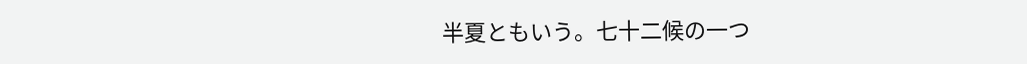半夏ともいう。七十二候の一つ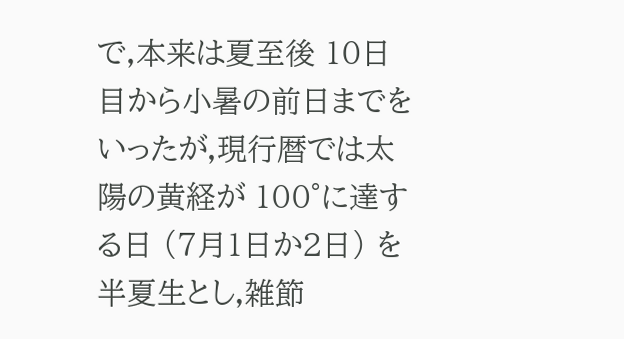で,本来は夏至後 10日目から小暑の前日までをいったが,現行暦では太陽の黄経が 100°に達する日 (7月1日か2日) を半夏生とし,雑節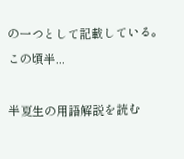の一つとして記載している。この頃半...

半夏生の用語解説を読む